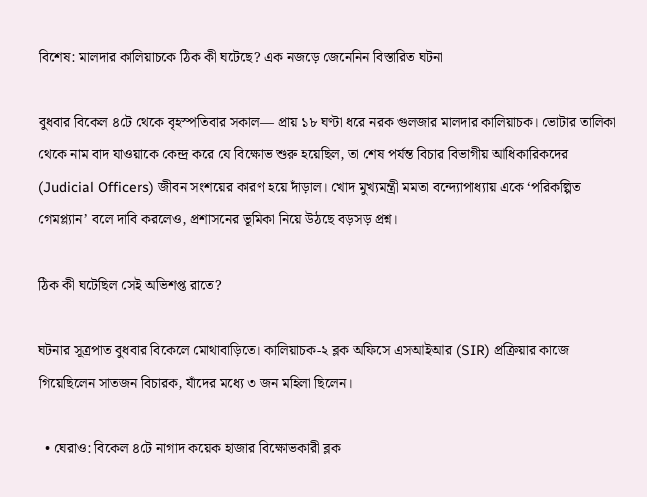বিশেষ: মালদার কালিয়াচকে ঠিক কী ঘটেছে? এক নজড়ে জেনেনিন বিস্তারিত ঘটনা

বুধবার বিকেল ৪টে থেকে বৃহস্পতিবার সকাল— প্রায় ১৮ ঘণ্টা ধরে নরক গুলজার মালদার কালিয়াচক। ভোটার তালিকা থেকে নাম বাদ যাওয়াকে কেন্দ্র করে যে বিক্ষোভ শুরু হয়েছিল, তা শেষ পর্যন্ত বিচার বিভাগীয় আধিকারিকদের (Judicial Officers) জীবন সংশয়ের কারণ হয়ে দাঁড়াল। খোদ মুখ্যমন্ত্রী মমতা বন্দ্যোপাধ্যায় একে ‘পরিকল্পিত গেমপ্ল্যান’ বলে দাবি করলেও, প্রশাসনের ভূমিকা নিয়ে উঠছে বড়সড় প্রশ্ন।

ঠিক কী ঘটেছিল সেই অভিশপ্ত রাতে?

ঘটনার সূত্রপাত বুধবার বিকেলে মোথাবাড়িতে। কালিয়াচক-২ ব্লক অফিসে এসআইআর (SIR) প্রক্রিয়ার কাজে গিয়েছিলেন সাতজন বিচারক, যাঁদের মধ্যে ৩ জন মহিলা ছিলেন।

  • ঘেরাও: বিকেল ৪টে নাগাদ কয়েক হাজার বিক্ষোভকারী ব্লক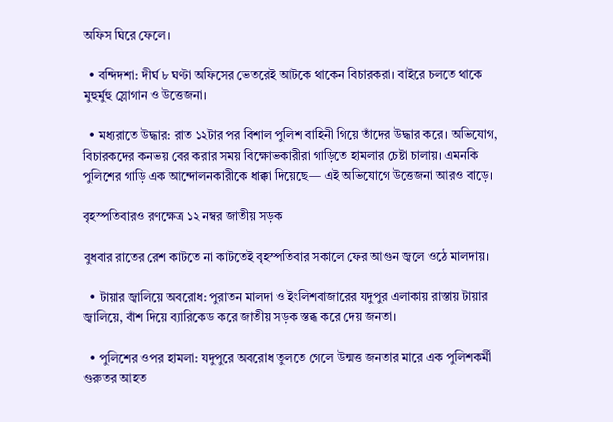অফিস ঘিরে ফেলে।

  • বন্দিদশা: দীর্ঘ ৮ ঘণ্টা অফিসের ভেতরেই আটকে থাকেন বিচারকরা। বাইরে চলতে থাকে মুহুর্মুহু স্লোগান ও উত্তেজনা।

  • মধ্যরাতে উদ্ধার: রাত ১২টার পর বিশাল পুলিশ বাহিনী গিয়ে তাঁদের উদ্ধার করে। অভিযোগ, বিচারকদের কনভয় বের করার সময় বিক্ষোভকারীরা গাড়িতে হামলার চেষ্টা চালায়। এমনকি পুলিশের গাড়ি এক আন্দোলনকারীকে ধাক্কা দিয়েছে— এই অভিযোগে উত্তেজনা আরও বাড়ে।

বৃহস্পতিবারও রণক্ষেত্র ১২ নম্বর জাতীয় সড়ক

বুধবার রাতের রেশ কাটতে না কাটতেই বৃহস্পতিবার সকালে ফের আগুন জ্বলে ওঠে মালদায়।

  • টায়ার জ্বালিয়ে অবরোধ: পুরাতন মালদা ও ইংলিশবাজারের যদুপুর এলাকায় রাস্তায় টায়ার জ্বালিয়ে, বাঁশ দিয়ে ব্যারিকেড করে জাতীয় সড়ক স্তব্ধ করে দেয় জনতা।

  • পুলিশের ওপর হামলা: যদুপুরে অবরোধ তুলতে গেলে উন্মত্ত জনতার মারে এক পুলিশকর্মী গুরুতর আহত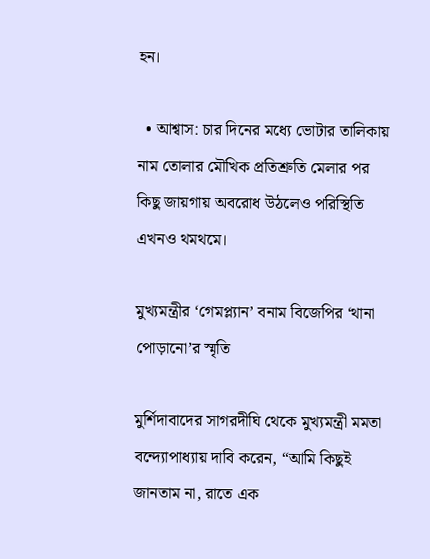হন।

  • আশ্বাস: চার দিনের মধ্যে ভোটার তালিকায় নাম তোলার মৌখিক প্রতিশ্রুতি মেলার পর কিছু জায়গায় অবরোধ উঠলেও পরিস্থিতি এখনও থমথমে।

মুখ্যমন্ত্রীর ‘গেমপ্ল্যান’ বনাম বিজেপির ‘থানা পোড়ানো’র স্মৃতি

মুর্শিদাবাদের সাগরদীঘি থেকে মুখ্যমন্ত্রী মমতা বন্দ্যোপাধ্যায় দাবি করেন, “আমি কিছুই জানতাম না, রাতে এক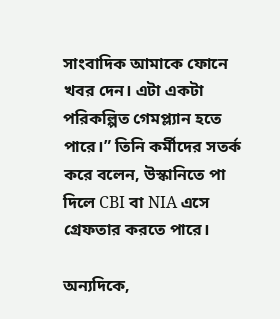সাংবাদিক আমাকে ফোনে খবর দেন। এটা একটা পরিকল্পিত গেমপ্ল্যান হতে পারে।” তিনি কর্মীদের সতর্ক করে বলেন, উস্কানিতে পা দিলে CBI বা NIA এসে গ্রেফতার করতে পারে।

অন্যদিকে,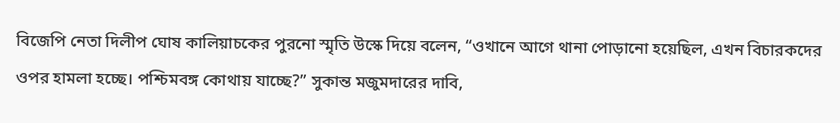বিজেপি নেতা দিলীপ ঘোষ কালিয়াচকের পুরনো স্মৃতি উস্কে দিয়ে বলেন, “ওখানে আগে থানা পোড়ানো হয়েছিল, এখন বিচারকদের ওপর হামলা হচ্ছে। পশ্চিমবঙ্গ কোথায় যাচ্ছে?” সুকান্ত মজুমদারের দাবি,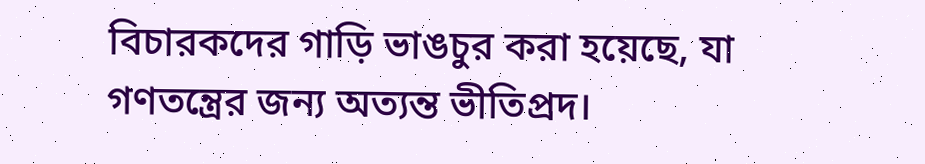বিচারকদের গাড়ি ভাঙচুর করা হয়েছে, যা গণতন্ত্রের জন্য অত্যন্ত ভীতিপ্রদ।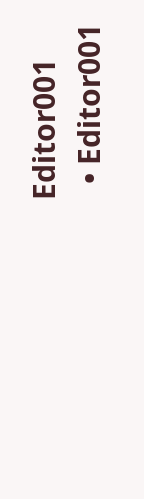Editor001
  • Editor001